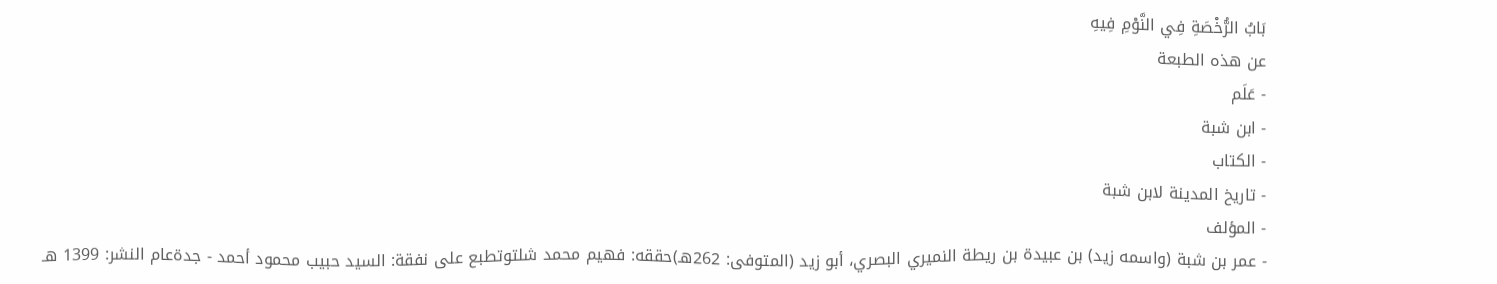بَابُ الرُّخْصَةِ فِي النَّوْمِ فِيهِ
عن هذه الطبعة
- عَلَم
- ابن شبة
- الكتاب
- تاريخ المدينة لابن شبة
- المؤلف
- عمر بن شبة (واسمه زيد) بن عبيدة بن ريطة النميري البصري، أبو زيد (المتوفى: 262هـ)حققه: فهيم محمد شلتوتطبع على نفقة: السيد حبيب محمود أحمد - جدةعام النشر: 1399 هـ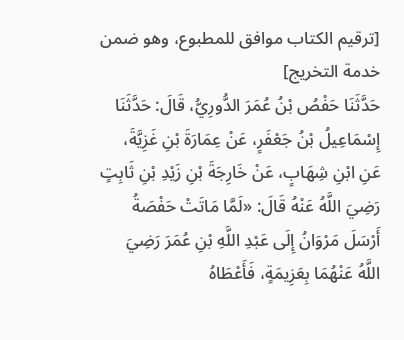[ترقيم الكتاب موافق للمطبوع، وهو ضمن خدمة التخريج]
حَدَّثَنَا حَفْصُ بْنُ عُمَرَ الدُّورِيُّ، قَالَ: حَدَّثَنَا إِسْمَاعِيلُ بْنُ جَعْفَرٍ، عَنْ عِمَارَةَ بْنِ غَزِيَّةَ، عَنِ ابْنِ شِهَابٍ، عَنْ خَارِجَةَ بْنِ زَيْدِ بْنِ ثَابِتٍ رَضِيَ اللَّهُ عَنْهُ قَالَ: «لَمَّا مَاتَتْ حَفْصَةُ أَرْسَلَ مَرْوَانُ إِلَى عَبْدِ اللَّهِ بْنِ عُمَرَ رَضِيَ اللَّهُ عَنْهُمَا بِعَزِيمَةٍ، فَأَعْطَاهُ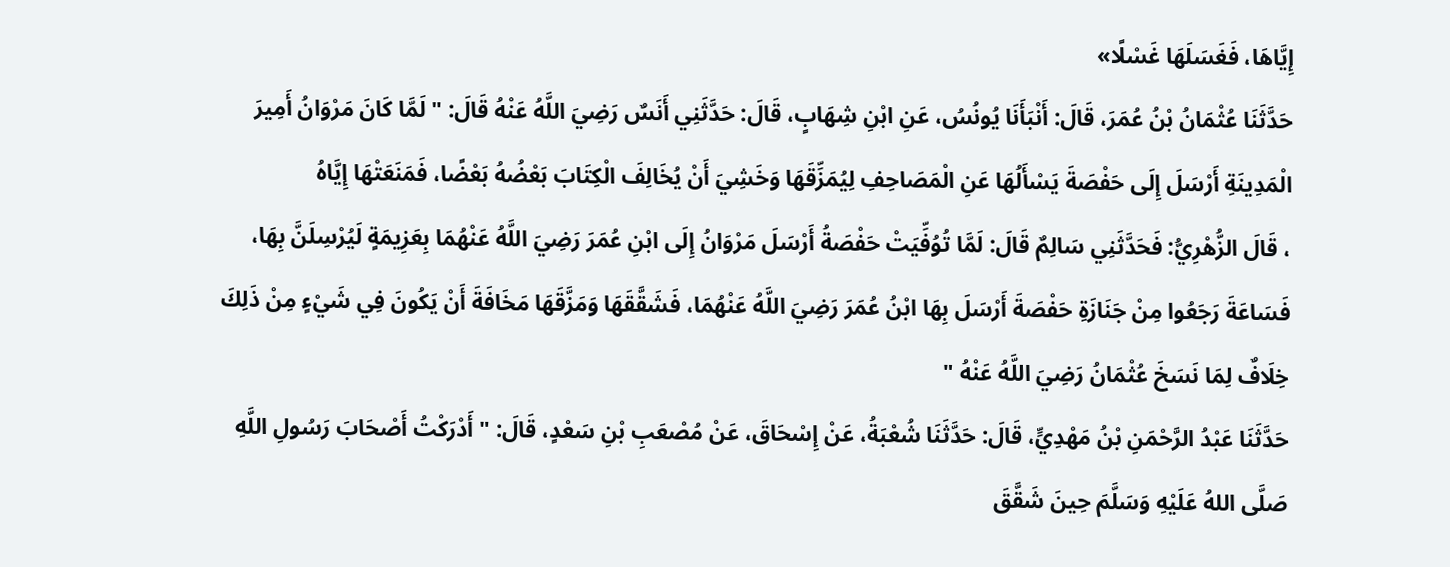إِيَّاهَا، فَغَسَلَهَا غَسْلًا»
حَدَّثَنَا عُثْمَانُ بْنُ عُمَرَ، قَالَ: أَنْبَأَنَا يُونُسُ، عَنِ ابْنِ شِهَابٍ، قَالَ: حَدَّثَنِي أَنَسٌ رَضِيَ اللَّهُ عَنْهُ قَالَ: " لَمَّا كَانَ مَرْوَانُ أَمِيرَ الْمَدِينَةِ أَرْسَلَ إِلَى حَفْصَةَ يَسْأَلُهَا عَنِ الْمَصَاحِفِ لِيُمَزِّقَهَا وَخَشِيَ أَنْ يُخَالِفَ الْكِتَابَ بَعْضُهُ بَعْضًا، فَمَنَعَتْهَا إِيَّاهُ
، قَالَ الزُّهْرِيُّ: فَحَدَّثَنِي سَالِمٌ قَالَ: لَمَّا تُوُفِّيَتْ حَفْصَةُ أَرْسَلَ مَرْوَانُ إِلَى ابْنِ عُمَرَ رَضِيَ اللَّهُ عَنْهُمَا بِعَزِيمَةٍ لَيُرْسِلَنَّ بِهَا، فَسَاعَةَ رَجَعُوا مِنْ جَنَازَةِ حَفْصَةَ أَرْسَلَ بِهَا ابْنُ عُمَرَ رَضِيَ اللَّهُ عَنْهُمَا، فَشَقَّقَهَا وَمَزَّقَهَا مَخَافَةَ أَنْ يَكُونَ فِي شَيْءٍ مِنْ ذَلِكَ خِلَافٌ لِمَا نَسَخَ عُثْمَانُ رَضِيَ اللَّهُ عَنْهُ "
حَدَّثَنَا عَبْدُ الرَّحْمَنِ بْنُ مَهْدِيٍّ، قَالَ: حَدَّثَنَا شُعْبَةُ، عَنْ إِسْحَاقَ، عَنْ مُصْعَبِ بْنِ سَعْدٍ، قَالَ: " أَدْرَكْتُ أَصْحَابَ رَسُولِ اللَّهِ صَلَّى اللهُ عَلَيْهِ وَسَلَّمَ حِينَ شَقَّقَ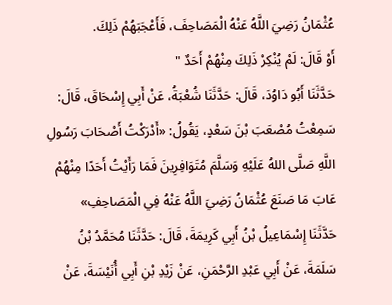عُثْمَانُ رَضِيَ اللَّهُ عَنْهُ الْمَصَاحِفَ، فَأَعْجَبَهُمْ ذَلِكَ.
أَوْ قَالَ: لَمْ يُنْكِرْ ذَلِكَ مِنْهُمْ أَحَدٌ "
حَدَّثَنَا أَبُو دَاوُدَ، قَالَ: حَدَّثَنَا شُعْبَةُ، عَنْ أَبِي إِسْحَاقَ، قَالَ: سَمِعْتُ مُصْعَبَ بْنَ سَعْدٍ، يَقُولُ: «أَدْرَكْتُ أَصْحَابَ رَسُولِ اللَّهِ صَلَّى اللهُ عَلَيْهِ وَسَلَّمَ مُتَوَافِرِينَ فَمَا رَأَيْتُ أَحَدًا مِنْهُمْ عَابَ مَا صَنَعَ عُثْمَانُ رَضِيَ اللَّهُ عَنْهُ فِي الْمَصَاحِفِ»
حَدَّثَنَا إِسْمَاعِيلُ بْنُ أَبِي كَرِيمَةَ، قَالَ: حَدَّثَنَا مُحَمَّدُ بْنُ سَلَمَةَ، عَنْ أَبِي عَبْدِ الرَّحْمَنِ، عَنْ زَيْدِ بْنِ أَبِي أُنَيْسَةَ، عَنْ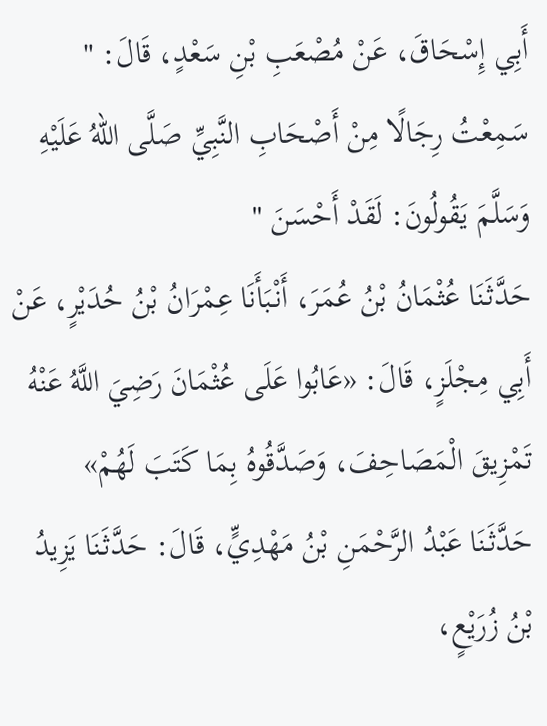أَبِي إِسْحَاقَ، عَنْ مُصْعَبِ بْنِ سَعْدٍ، قَالَ: " سَمِعْتُ رِجَالًا مِنْ أَصْحَابِ النَّبِيِّ صَلَّى اللهُ عَلَيْهِ وَسَلَّمَ يَقُولُونَ: لَقَدْ أَحْسَنَ "
حَدَّثَنَا عُثْمَانُ بْنُ عُمَرَ، أَنْبَأَنَا عِمْرَانُ بْنُ حُدَيْرٍ، عَنْ أَبِي مِجْلَزٍ، قَالَ: «عَابُوا عَلَى عُثْمَانَ رَضِيَ اللَّهُ عَنْهُ تَمْزِيقَ الْمَصَاحِفَ، وَصَدَّقُوهُ بِمَا كَتَبَ لَهُمْ»
حَدَّثَنَا عَبْدُ الرَّحْمَنِ بْنُ مَهْدِيٍّ، قَالَ: حَدَّثَنَا يَزِيدُ بْنُ زُرَيْعٍ،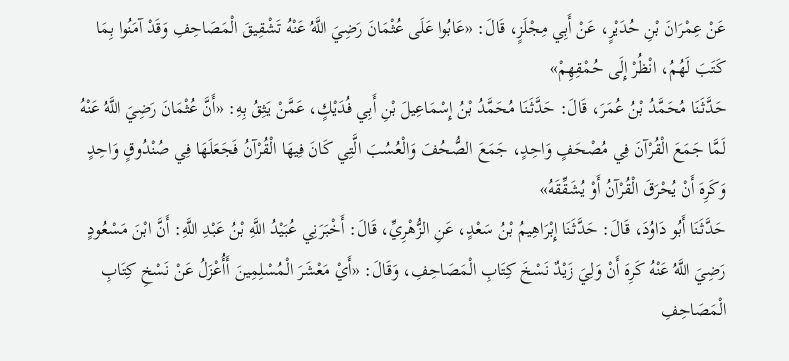عَنْ عِمْرَانَ بْنِ حُدَيْرٍ، عَنْ أَبِي مِجْلَزٍ، قَالَ: «عَابُوا عَلَى عُثْمَانَ رَضِيَ اللَّهُ عَنْهُ تَشْقِيقَ الْمَصَاحِفِ وَقَدْ آمَنُوا بِمَا كَتَبَ لَهُمُ، انْظُرْ إِلَى حُمْقِهِمْ»
حَدَّثَنَا مُحَمَّدُ بْنُ عُمَرَ، قَالَ: حَدَّثَنَا مُحَمَّدُ بْنُ إِسْمَاعِيلَ بْنِ أَبِي فُدَيْكٍ، عَمَّنْ يَثِقُ بِهِ: «أَنَّ عُثْمَانَ رَضِيَ اللَّهُ عَنْهُ لَمَّا جَمَعَ الْقُرْآنَ فِي مُصْحَفٍ وَاحِدٍ، جَمَعَ الصُّحُفَ وَالْعُسُبَ الَّتِي كَانَ فِيهَا الْقُرْآنُ فَجَعَلَهَا فِي صُنْدُوقٍ وَاحِدٍ وَكَرِهَ أَنْ يُحْرَقَ الْقُرْآنُ أَوْ يُشَقِّقَهُ»
حَدَّثَنَا أَبُو دَاوُدَ، قَالَ: حَدَّثَنَا إِبْرَاهِيمُ بْنُ سَعْدٍ، عَنِ الزُّهْرِيِّ، قَالَ: أَخْبَرَنِي عُبَيْدُ اللَّهِ بْنُ عَبْدِ اللَّهِ: أَنَّ ابْنَ مَسْعُودٍ رَضِيَ اللَّهُ عَنْهُ كَرِهَ أَنْ وَلِيَ زَيْدٌ نَسْخَ كِتَابِ الْمَصَاحِفِ، وَقَالَ: «أَيْ مَعْشَرَ الْمُسْلِمِينَ أَأُعْزَلُ عَنْ نَسْخِ كِتَابِ الْمَصَاحِفِ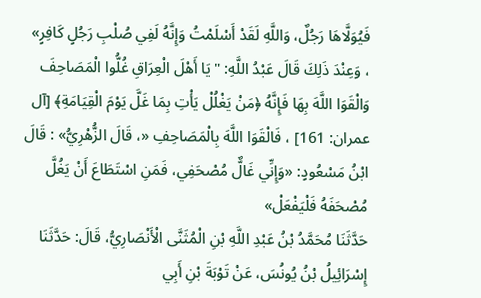فَيُوَلَّاهَا رَجُلٌ، وَاللَّهِ لَقَدْ أَسْلَمْتُ وَإِنَّهُ لَفِي صُلْبِ رَجُلٍ كَافِرٍ» ، وَعِنْدَ ذَلِكَ قَالَ عَبْدُ اللَّهِ: " يَا أَهْلَ الْعِرَاقِ غُلُّوا الْمَصَاحِفَ وَالْقَوَا اللَّهَ بِهَا فَإِنَّهُ ﴿مَنْ يَغْلُلْ يَأْتِ بِمَا غَلَّ يَوْمَ الْقِيَامَةِ﴾ [آل عمران: 161] ، فَالْقَوَا اللَّهَ بِالْمَصَاحِفِ «، قَالَ الزُّهْرِيُّ» : قَالَ ابْنُ مَسْعُودٍ: «وَإِنِّي غَالٌّ مُصْحَفِي، فَمَنِ اسْتَطَاعَ أَنْ يَغُلَّ مُصْحَفَهُ فَلْيَفْعَلْ»
حَدَّثَنَا مُحَمَّدُ بْنُ عَبْدِ اللَّهِ بْنِ الْمُثَنَّى الْأَنْصَارِيُّ، قَالَ: حَدَّثَنَا إِسْرَائِيلُ بْنُ يُونُسَ، عَنْ تَوْبَةَ بْنِ أَبِي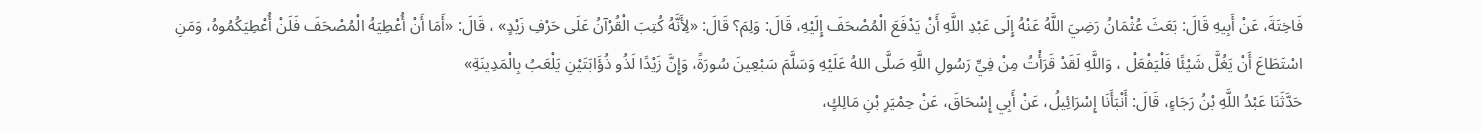فَاخِتَةَ، عَنْ أَبِيهِ قَالَ: بَعَثَ عُثْمَانُ رَضِيَ اللَّهُ عَنْهُ إِلَى عَبْدِ اللَّهِ أَنْ يَدْفَعَ الْمُصْحَفَ إِلَيْهِ، قَالَ: وَلِمَ؟ قَالَ: «لِأَنَّهُ كُتِبَ الْقُرْآنُ عَلَى حَرْفِ زَيْدٍ» ، قَالَ: «أَمَا أَنْ أُعْطِيَهُ الْمُصْحَفَ فَلَنْ أُعْطِيَكُمُوهُ، وَمَنِ اسْتَطَاعَ أَنْ يَغُلَّ شَيْئًا فَلْيَفْعَلْ ، وَاللَّهِ لَقَدْ قَرَأْتُ مِنْ فِيِّ رَسُولِ اللَّهِ صَلَّى اللهُ عَلَيْهِ وَسَلَّمَ سَبْعِينَ سُورَةً، وَإِنَّ زَيْدًا لَذُو ذُؤَابَتَيْنِ يَلْعَبُ بِالْمَدِينَةِ»
حَدَّثَنَا عَبْدُ اللَّهِ بْنُ رَجَاءٍ، قَالَ: أَنْبَأَنَا إِسْرَائِيلُ، عَنْ أَبِي إِسْحَاقَ، عَنْ حِمْيَرِ بْنِ مَالِكٍ،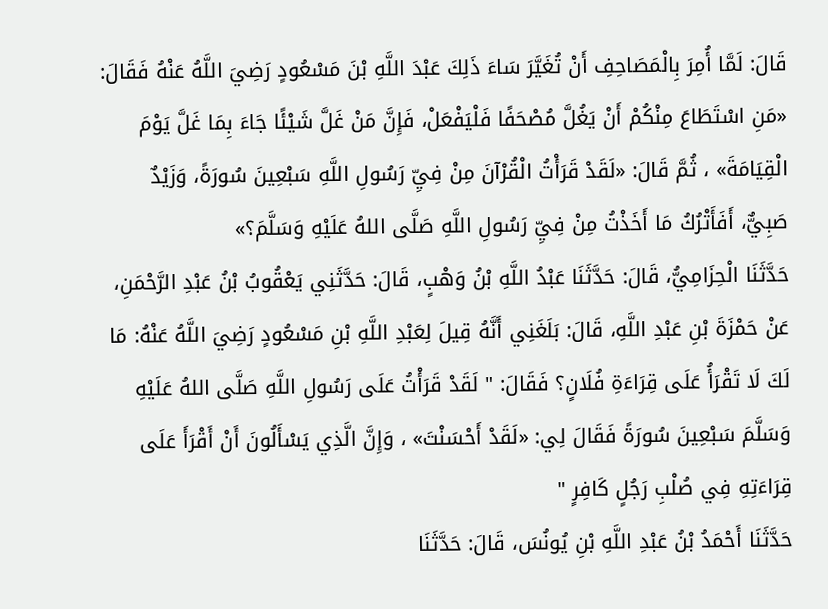قَالَ: لَمَّا أُمِرَ بِالْمَصَاحِفِ أَنْ تُغَيَّرَ سَاءَ ذَلِكَ عَبْدَ اللَّهِ بْنَ مَسْعُودٍ رَضِيَ اللَّهُ عَنْهُ فَقَالَ: «مَنِ اسْتَطَاعَ مِنْكُمْ أَنْ يَغُلَّ مُصْحَفًا فَلْيَفْعَلْ، فَإِنَّ مَنْ غَلَّ شَيْئًا جَاءَ بِمَا غَلَّ يَوْمَ الْقِيَامَةَ» ، ثُمَّ قَالَ: «لَقَدْ قَرَأْتُ الْقُرْآنَ مِنْ فِيِّ رَسُولِ اللَّهِ سَبْعِينَ سُورَةً، وَزَيْدٌ صَبِيٌّ، أَفَأَتْرُكُ مَا أَخَذْتُ مِنْ فِيِّ رَسُولِ اللَّهِ صَلَّى اللهُ عَلَيْهِ وَسَلَّمَ؟»
حَدَّثَنَا الْحِزَامِيُّ، قَالَ: حَدَّثَنَا عَبْدُ اللَّهِ بْنُ وَهْبٍ، قَالَ: حَدَّثَنِي يَعْقُوبُ بْنُ عَبْدِ الرَّحْمَنِ، عَنْ حَمْزَةَ بْنِ عَبْدِ اللَّهِ، قَالَ: بَلَغَنِي أَنَّهُ قِيلَ لِعَبْدِ اللَّهِ بْنِ مَسْعُودٍ رَضِيَ اللَّهُ عَنْهُ: مَا لَكَ لَا تَقْرَأُ عَلَى قِرَاءَةِ فُلَانٍ؟ فَقَالَ: " لَقَدْ قَرَأْتُ عَلَى رَسُولِ اللَّهِ صَلَّى اللهُ عَلَيْهِ وَسَلَّمَ سَبْعِينَ سُورَةً فَقَالَ لِي: «لَقَدْ أَحْسَنْتَ» ، وَإِنَّ الَّذِي يَسْأَلُونَ أَنْ أَقْرَأَ عَلَى قِرَاءَتِهِ فِي صُلْبِ رَجُلٍ كَافِرٍ "
حَدَّثَنَا أَحْمَدُ بْنُ عَبْدِ اللَّهِ بْنِ يُونُسَ، قَالَ: حَدَّثَنَا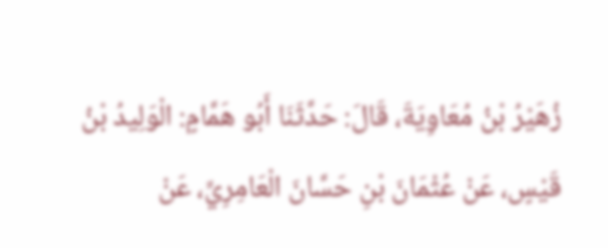زُهَيْرُ بْنُ مُعَاوِيَةَ، قَالَ: حَدَّثَنَا أَبُو هَمَّامٍ: الْوَلِيدُ بْنُ قَيْسٍ، عَنْ عُثْمَانَ بْنِ حَسَّانَ الْعَامِرِيِّ، عَنْ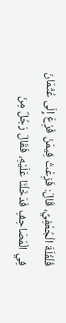فُلْفُلَةَ الْجُعْفِيِّ، قَالَ: فَزِعْتُ فِيمَنْ فَزِعَ إِلَى عُثْمَانَ فِي الْمَصَاحِفِ فَدَخَلْنَا عَلَيْهِ، فَقَالَ رَجُلٌ مِنَ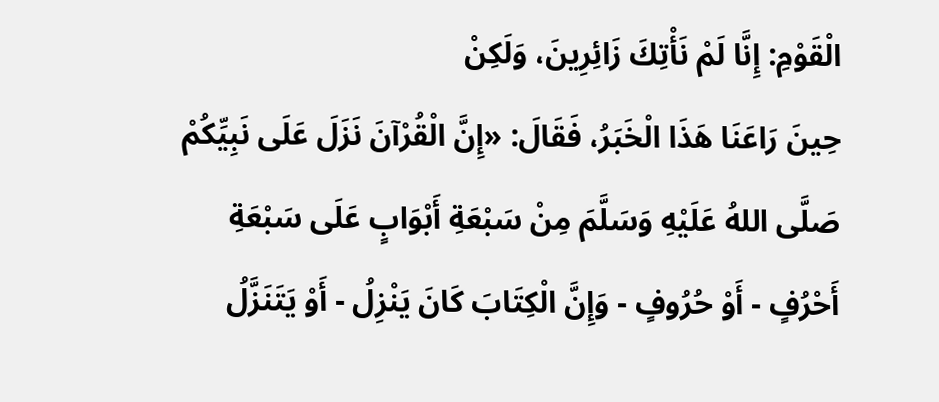الْقَوْمِ: إِنَّا لَمْ نَأْتِكَ زَائِرِينَ، وَلَكِنْ
حِينَ رَاعَنَا هَذَا الْخَبَرُ، فَقَالَ: «إِنَّ الْقُرْآنَ نَزَلَ عَلَى نَبِيِّكُمْ صَلَّى اللهُ عَلَيْهِ وَسَلَّمَ مِنْ سَبْعَةِ أَبْوَابٍ عَلَى سَبْعَةِ أَحْرُفٍ - أَوْ حُرُوفٍ - وَإِنَّ الْكِتَابَ كَانَ يَنْزِلُ - أَوْ يَتَنَزَّلُ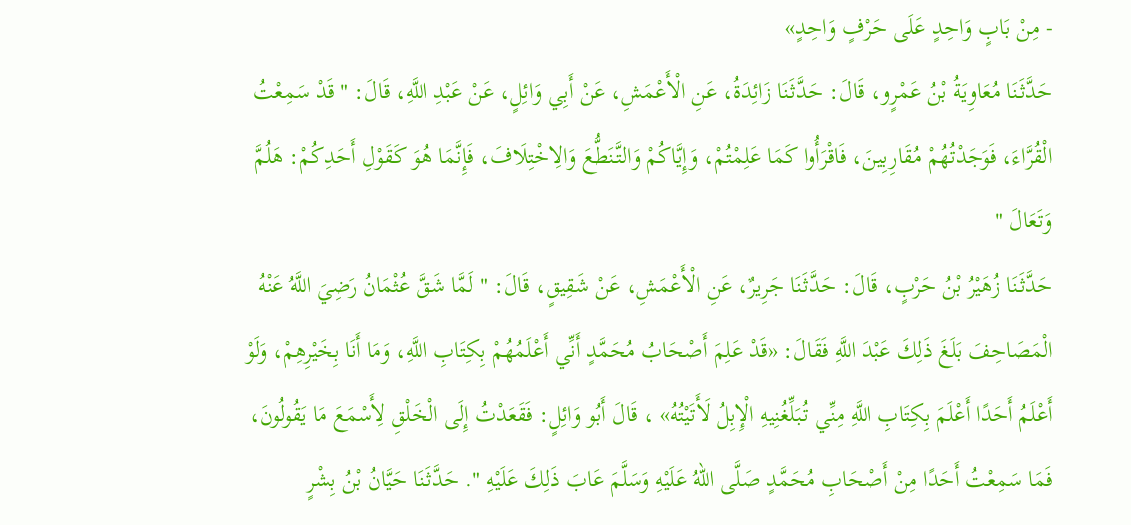- مِنْ بَابٍ وَاحِدٍ عَلَى حَرْفٍ وَاحِدٍ»
حَدَّثَنَا مُعَاوِيَةُ بْنُ عَمْرٍو، قَالَ: حَدَّثَنَا زَائِدَةُ، عَنِ الْأَعْمَشِ، عَنْ أَبِي وَائِلٍ، عَنْ عَبْدِ اللَّهِ، قَالَ: " قَدْ سَمِعْتُ الْقُرَّاءَ، فَوَجَدْتُهُمْ مُقَارِبِينَ، فَاقْرَأُوا كَمَا عَلِمْتُمْ، وَإِيَّاكُمْ وَالتَّنَطُّعَ وَالِاخْتِلَافَ، فَإِنَّمَا هُوَ كَقَوْلِ أَحَدِكُمْ: هَلُمَّ وَتَعَالَ "
حَدَّثَنَا زُهَيْرُ بْنُ حَرْبٍ، قَالَ: حَدَّثَنَا جَرِيرٌ، عَنِ الْأَعْمَشِ، عَنْ شَقِيقٍ، قَالَ: " لَمَّا شَقَّ عُثْمَانُ رَضِيَ اللَّهُ عَنْهُ الْمَصَاحِفَ بَلَغَ ذَلِكَ عَبْدَ اللَّهِ فَقَالَ: «قَدْ عَلِمَ أَصْحَابُ مُحَمَّدٍ أَنِّي أَعْلَمُهُمْ بِكِتَابِ اللَّهِ، وَمَا أَنَا بِخَيْرِهِمْ، وَلَوْ أَعْلَمُ أَحَدًا أَعْلَمَ بِكِتَابِ اللَّهِ مِنِّي تُبَلِّغُنِيهِ الْإِبِلُ لَأَتَيْتُهُ» ، قَالَ أَبُو وَائِلٍ: فَقَعَدْتُ إِلَى الْخَلْقِ لِأَسْمَعَ مَا يَقُولُونَ، فَمَا سَمِعْتُ أَحَدًا مِنْ أَصْحَابِ مُحَمَّدٍ صَلَّى اللهُ عَلَيْهِ وَسَلَّمَ عَابَ ذَلِكَ عَلَيْهِ ". حَدَّثَنَا حَيَّانُ بْنُ بِشْرٍ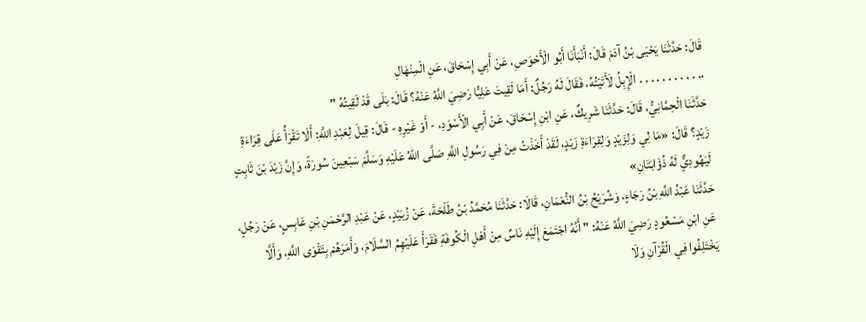قَالَ: حَدَّثَنَا يَحْيَى بْنُ آدَمَ قَالَ: أَنْبَأَنَا أَبُو الْأَحْوَصِ، عَنْ أَبِي إِسْحَاقَ، عَنِ الْمِنْهَالِ
،. . . . . . . . . . . الْإِبِلُ لَأَتَيْتُهُ، فَقَالَ لَهُ رَجُلٌ: أَمَا لَقِيتَ عَلِيًّا رَضِيَ اللَّهُ عَنْهُ؟ قَالَ: بَلَى قَدْ لَقِيتُهُ "
حَدَّثَنَا الْحِمَّانِيُّ، قَالَ: حَدَّثَنَا شَرِيكٌ، عَنِ ابْنِ إِسْحَاقَ، عَنْ أَبِي الْأَسْوَدِ، - أَوْ غَيْرِهِ - قَالَ: قِيلَ لِعَبْدِ اللَّهِ: أَلَا تَقْرَأُ عَلَى قِرَاءَةِ زَيْدٍ؟ قَالَ: «مَا لِي وَلِزَيْدٍ وَلِقِرَاءَةِ زَيْدٍ، لَقَدْ أَخَذْتُ مِنْ فِي رَسُولِ اللَّهِ صَلَّى اللهُ عَلَيْهِ وَسَلَّمَ سَبْعِينَ سُورَةً، وَإِنَّ زَيْدَ بْنَ ثَابِتٍ لَيَهُودِيٌّ لَهُ ذُؤَابَتَانِ»
حَدَّثَنَا عَبْدُ اللَّهِ بْنُ رَجَاءٍ، وَشُرَيْحُ بْنُ النُّعْمَانِ، قَالَا: حَدَّثَنَا مُحَمَّدُ بْنُ طَلْحَةَ، عَنْ زُبَيْدٍ، عَنْ عَبْدِ الرَّحْمَنِ بْنِ عَابِسٍ، عَنْ رَجُلٍ، عَنِ ابْنِ مَسْعُودٍ رَضِيَ اللَّهُ عَنْهُ: " أَنَّهُ اجْتَمَعَ إِلَيْهِ نَاسٌ مِنْ أَهْلِ الْكُوفَةِ فَقَرَأَ عَلَيْهِمُ السَّلَامَ، وَأَمَرَهُمْ بِتَقْوَى اللَّهِ، وَأَلَّا يَخْتَلِفُوا فِي الْقُرْآنِ وَلَا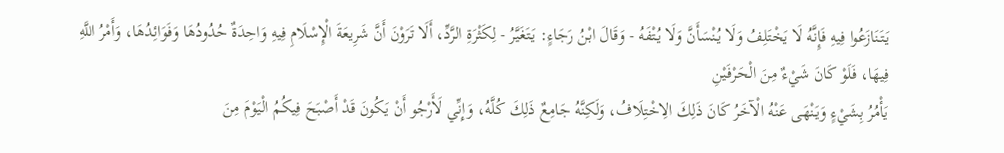يَتَنَازَعُوا فِيهِ فَإِنَّهُ لَا يَخْتَلِفُ وَلَا يُنْسَأَنَّ وَلَا يُتْفَهُ - وَقَالَ ابْنُ رَجَاءٍ: يَتَغَيَّرُ - لِكَثْرَةِ الرَّدِّ، أَلَا تَرَوْنَ أَنَّ شَرِيعَةَ الْإِسْلَامِ فِيهِ وَاحِدَةٌ حُدُودُهَا وَفَوَائِدُهَا، وَأَمْرُ اللَّهِ فِيهَا، فَلَوْ كَانَ شَيْءٌ مِنَ الْحَرْفَيْنِ
يَأْمُرُ بِشَيْءٍ وَيَنْهَى عَنْهُ الْآخَرُ كَانَ ذَلِكَ الِاخْتِلَافُ، وَلَكِنَّهُ جَامِعٌ ذَلِكَ كُلَّهُ، وَإِنِّي لَأَرْجُو أَنْ يَكُونَ قَدْ أَصْبَحَ فِيكُمُ الْيَوْمَ مِنَ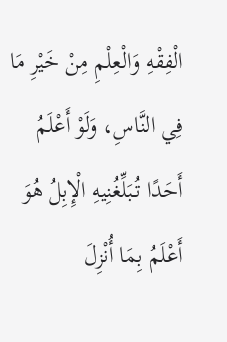الْفِقْهِ وَالْعِلْمِ مِنْ خَيْرِ مَا فِي النَّاسِ، وَلَوْ أَعْلَمُ أَحَدًا تُبَلِّغُنِيهِ الْإِبِلُ هُوَ أَعْلَمُ بِمَا أُنْزِلَ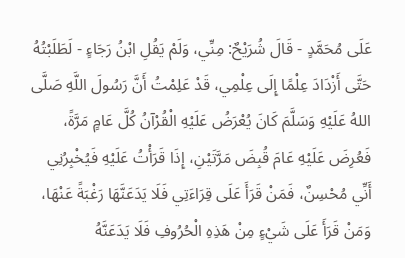عَلَى مُحَمَّدٍ - قَالَ شُرَيْحٌ: مِنِّي، وَلَمْ يَقُلِ ابْنُ رَجَاءٍ - لَطَلَبْتُهُ حَتَّى أَزْدَادَ عِلْمًا إِلَى عِلْمِي، قَدْ عَلِمْتُ أَنَّ رَسُولَ اللَّهِ صَلَّى اللهُ عَلَيْهِ وَسَلَّمَ كَانَ يُعْرَضُ عَلَيْهِ الْقُرْآنُ كُلَّ عَامٍ مَرَّةً، فَعُرِضَ عَلَيْهِ عَامَ قُبِضَ مَرَّتَيْنِ، إِذَا قَرَأْتُ عَلَيْهِ فَيُخْبِرُنِي أَنِّي مُحْسِنٌ، فَمَنْ قَرَأَ عَلَى قِرَاءَتِي فَلَا يَدَعَنَّهَا رَغْبَةً عَنْهَا، وَمَنْ قَرَأَ عَلَى شَيْءٍ مِنْ هَذِهِ الْحُرُوفِ فَلَا يَدَعَنَّهُ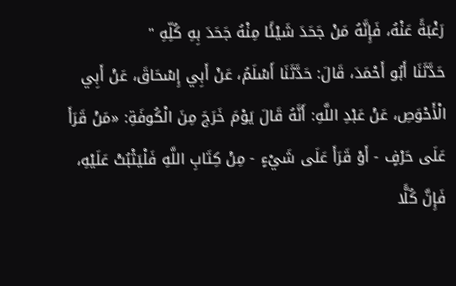رَغْبَةً عَنْهُ، فَإِنَّهُ مَنْ جَحَدَ شَيْئًا مِنْهُ جَحَدَ بِهِ كُلِّهِ "
حَدَّثَنَا أَبُو أَحْمَدَ، قَالَ: حَدَّثَنَا أَسْلَمُ، عَنْ أَبِي إِسْحَاقَ، عَنْ أَبِي الْأَحْوَصِ، عَنْ عَبْدِ اللَّهِ: أَنَّهُ قَالَ يَوْمَ خَرَجَ مِنَ الْكُوفَةِ: «مَنْ قَرَأَ عَلَى حَرْفٍ - أَوْ قَرَأَ عَلَى شَيْءٍ - مِنْ كِتَابِ اللَّهِ فَلْيَثْبُتْ عَلَيْهِ، فَإِنَّ كُلًّا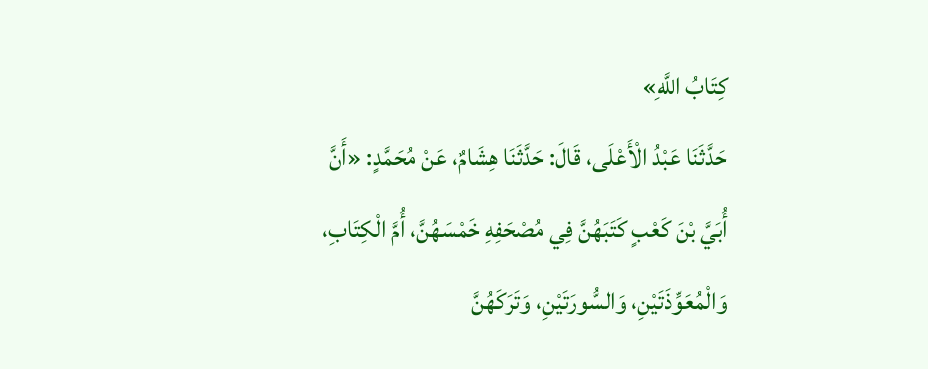كِتَابُ اللَّهِ»
حَدَّثَنَا عَبْدُ الْأَعْلَى، قَالَ: حَدَّثَنَا هِشَامٌ، عَنْ مُحَمَّدٍ: «أَنَّ أُبَيَّ بْنَ كَعْبٍ كَتَبَهُنَّ فِي مُصْحَفِهِ خَمْسَهُنَّ، أُمَّ الْكِتَابِ، وَالْمُعَوِّذَتَيْنِ، وَالسُّورَتَيْنِ، وَتَرَكَهُنَّ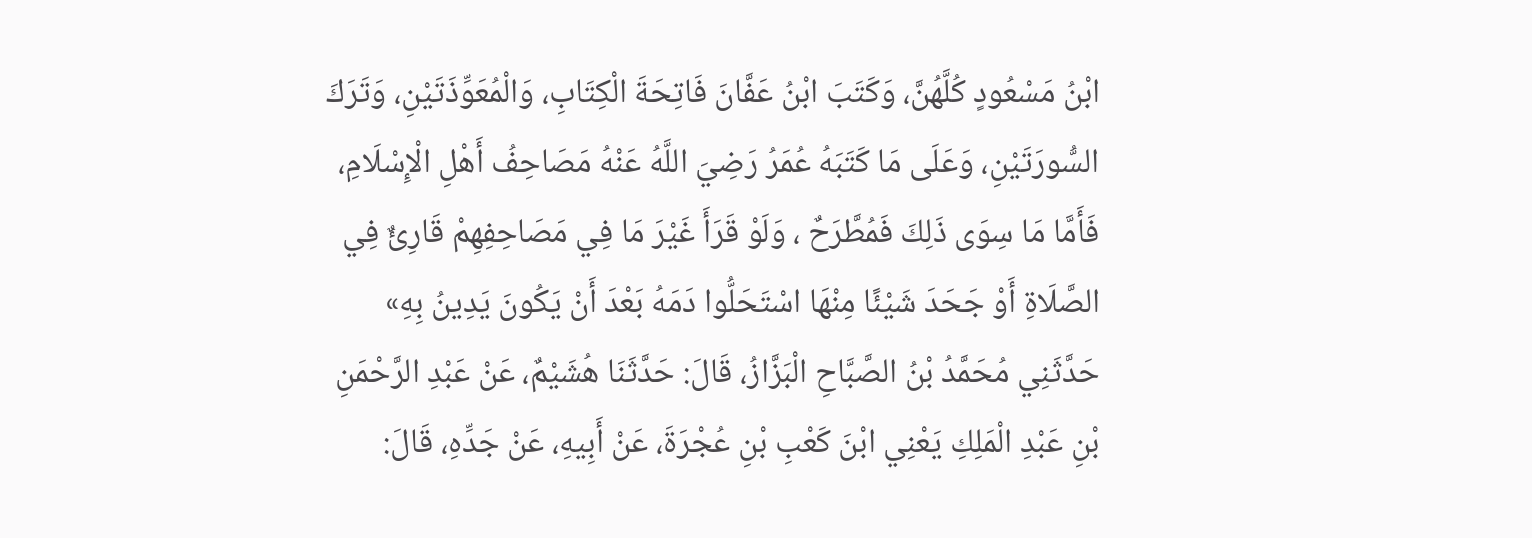ابْنُ مَسْعُودٍ كُلَّهُنَّ، وَكَتَبَ ابْنُ عَفَّانَ فَاتِحَةَ الْكِتَابِ، وَالْمُعَوِّذَتَيْنِ، وَتَرَكَ السُّورَتَيْنِ، وَعَلَى مَا كَتَبَهُ عُمَرُ رَضِيَ اللَّهُ عَنْهُ مَصَاحِفُ أَهْلِ الْإِسْلَامِ، فَأَمَّا مَا سِوَى ذَلِكَ فَمُطَّرَحٌ ، وَلَوْ قَرَأَ غَيْرَ مَا فِي مَصَاحِفِهِمْ قَارِئٌ فِي الصَّلَاةِ أَوْ جَحَدَ شَيْئًا مِنْهَا اسْتَحَلُّوا دَمَهُ بَعْدَ أَنْ يَكُونَ يَدِينُ بِهِ»
حَدَّثَنِي مُحَمَّدُ بْنُ الصَّبَّاحِ الْبَزَّازُ، قَالَ: حَدَّثَنَا هُشَيْمٌ، عَنْ عَبْدِ الرَّحْمَنِ بْنِ عَبْدِ الْمَلِكِ يَعْنِي ابْنَ كَعْبِ بْنِ عُجْرَةَ، عَنْ أَبِيهِ، عَنْ جَدِّهِ، قَالَ: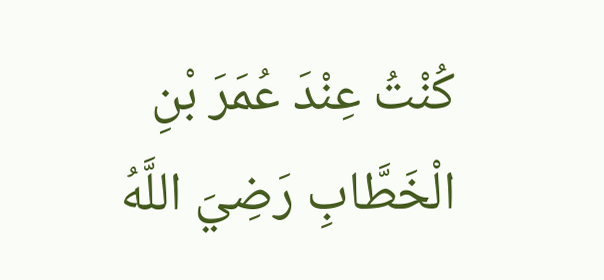كُنْتُ عِنْدَ عُمَرَ بْنِ الْخَطَّابِ رَضِيَ اللَّهُ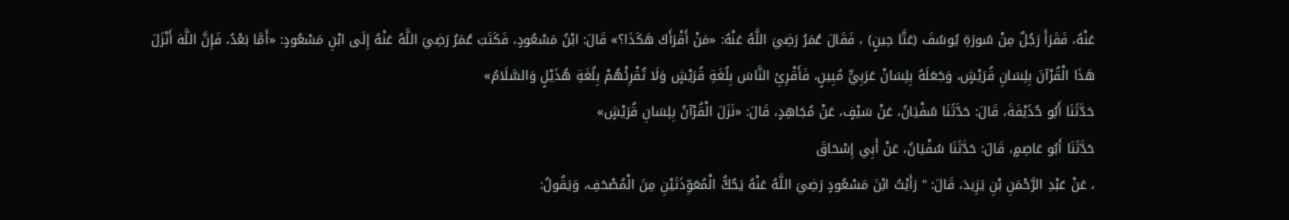عَنْهُ، فَقَرَأَ رَجُلٌ مِنْ سُورَةِ يُوسُفَ (عَتَّا حِينٍ) ، فَقَالَ عُمَرُ رَضِيَ اللَّهُ عَنْهُ: «مَنْ أَقْرَأَكَ هَكَذَا؟» قَالَ: ابْنُ مَسْعُودٍ، فَكَتَبَ عُمَرُ رَضِيَ اللَّهُ عَنْهُ إِلَى ابْنِ مَسْعُودٍ: «أَمَّا بَعْدُ، فَإِنَّ اللَّهَ أَنْزَلَ هَذَا الْقُرْآنَ بِلِسَانِ قُرَيْشٍ، وَجَعَلَهُ بِلِسَانْ عَرَبِيٍّ مُبِينٍ، فَأَقْرِئِ النَّاسَ بِلُغَةِ قُرَيْشٍ وَلَا تُقْرِئْهُمْ بِلُغَةِ هُذَيْلٍ وَالسَّلَامُ»
حَدَّثَنَا أَبُو حُذَيْفَةَ، قَالَ: حَدَّثَنَا سُفْيَانُ، عَنْ سَيْفٍ، عَنْ مُجَاهِدٍ، قَالَ: «نَزَلَ الْقُرْآنُ بِلِسَانِ قُرَيْشٍ»
حَدَّثَنَا أَبُو عَاصِمٍ، قَالَ: حَدَّثَنَا سُفْيَانُ، عَنْ أَبِي إِسْحَاقَ
، عَنْ عَبْدِ الرَّحْمَنِ بْنِ يَزِيدَ، قَالَ: " رَأَيْتُ ابْنَ مَسْعُودٍ رَضِيَ اللَّهُ عَنْهُ يَحُكُّ الْمُعَوِّذَتَيْنِ مِنَ الْمُصْحَفِ، وَيَقُولُ: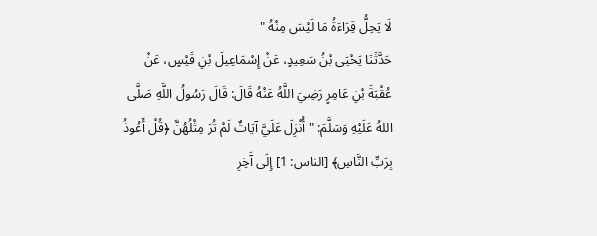لَا يَحِلُّ قِرَاءَةُ مَا لَيْسَ مِنْهُ "
حَدَّثَنَا يَحْيَى بْنُ سَعِيدٍ، عَنْ إِسْمَاعِيلَ بْنِ قَيْسٍ، عَنْ عُقْبَةَ بْنِ عَامِرٍ رَضِيَ اللَّهُ عَنْهُ قَالَ: قَالَ رَسُولُ اللَّهِ صَلَّى اللهُ عَلَيْهِ وَسَلَّمَ: " أُنْزِلَ عَلَيَّ آيَاتٌ لَمْ تُرَ مِثْلُهُنَّ ﴿قُلْ أَعُوذُ بِرَبِّ النَّاسِ﴾ [الناس: 1] إِلَى آَخِرِ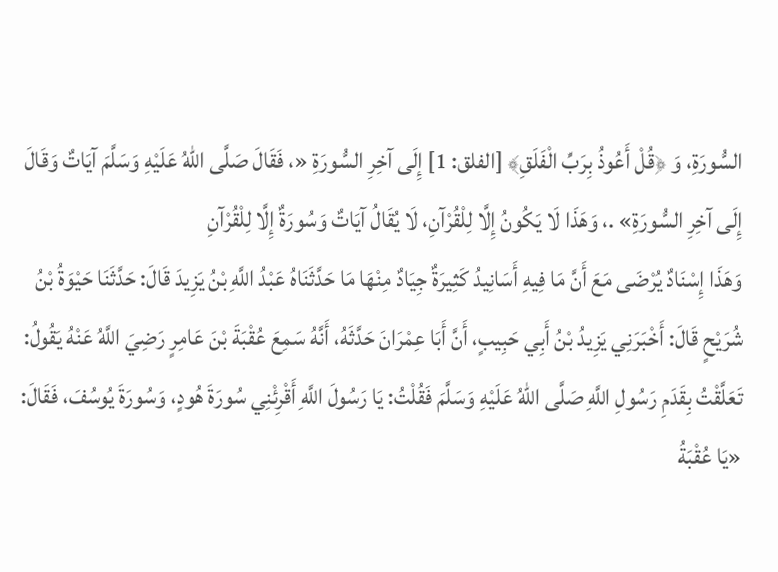السُّورَةِ، وَ ﴿قُلْ أَعُوذُ بِرَبِّ الْفَلَقِ﴾ [الفلق: 1] إِلَى آخِرِ السُّورَةِ «، فَقَالَ صَلَّى اللهُ عَلَيْهِ وَسَلَّمَ آيَاتٌ وَقَالَ إِلَى آخِرِ السُّورَةِ» .، وَهَذَا لَا يَكُونُ إِلَّا لِلْقُرْآنِ، لَا يُقَالُ آيَاتٌ وَسُورَةٌ إِلَّا لِلْقُرْآنِ
وَهَذَا إِسْنَادٌ يُرْضَى مَعَ أَنَّ مَا فِيهِ أَسَانِيدُ كَثِيرَةٌ جِيَادٌ مِنْهَا مَا حَدَّثَنَاهُ عَبْدُ اللَّهِ بْنُ يَزِيدَ قَالَ: حَدَّثَنَا حَيْوَةُ بْنُ شُرَيْحٍ قَالَ: أَخْبَرَنِي يَزِيدُ بْنُ أَبِي حَبِيبٍ، أَنَّ أَبَا عِمْرَانَ حَدَّثَهُ، أَنَّهُ سَمِعَ عُقْبَةَ بْنَ عَامِرٍ رَضِيَ اللَّهُ عَنْهُ يَقُولُ: تَعَلَّقْتُ بِقَدَمِ رَسُولِ اللَّهِ صَلَّى اللهُ عَلَيْهِ وَسَلَّمَ فَقُلْتُ: يَا رَسُولَ اللَّهِ أَقْرِئْنِي سُورَةَ هُودٍ، وَسُورَةَ يُوسُفَ، فَقَالَ: «يَا عُقْبَةُ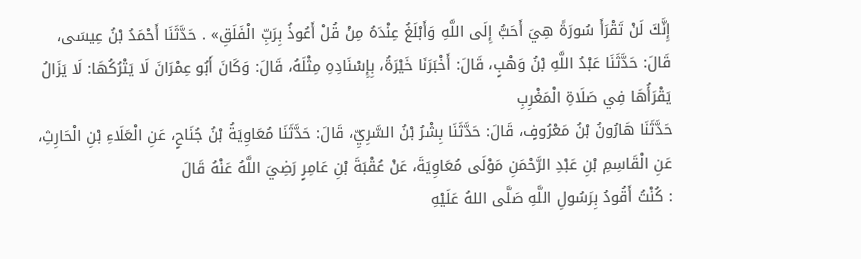إِنَّكَ لَنْ تَقْرَأَ سُورَةً هِيَ أَحَبُّ إِلَى اللَّهِ وَأَبْلَغُ عِنْدَهُ مِنْ قُلْ أَعُوذُ بِرَبِّ الْفَلَقِ» . حَدَّثَنَا أَحْمَدُ بْنُ عِيسَى، قَالَ: حَدَّثَنَا عَبْدُ اللَّهِ بْنُ وَهْبٍ، قَالَ: أَخْبَرَنَا خَيْرَةُ، بِإِسْنَادِهِ مِثْلَهُ، قَالَ: وَكَانَ أَبُو عِمْرَانَ لَا يَتْرُكُهَا: لَا يَزَالُ يَقْرَأُهَا فِي صَلَاةِ الْمَغْرِبِ
حَدَّثَنَا هَارُونُ بْنُ مَعْرُوفٍ، قَالَ: حَدَّثَنَا بِشْرُ بْنُ السَّرِيِّ، قَالَ: حَدَّثَنَا مُعَاوِيَةُ بْنُ جُنَاحٍ، عَنِ الْعَلَاءِ بْنِ الْحَارِثِ، عَنِ الْقَاسِمِ بْنِ عَبْدِ الرَّحْمَنِ مَوْلَى مُعَاوِيَةَ، عَنْ عُقْبَةَ بْنِ عَامِرٍ رَضِيَ اللَّهُ عَنْهُ قَالَ
: كُنْتُ أَقُودُ بِرَسُولِ اللَّهِ صَلَّى اللهُ عَلَيْهِ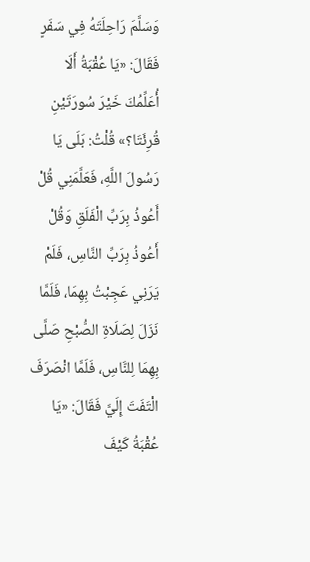وَسَلَّمَ رَاحِلَتَهُ فِي سَفَرٍ فَقَالَ: «يَا عُقْبَةُ أَلَا أُعَلِّمُكَ خَيْرَ سُورَتَيْنِ قُرِئَتَا؟» قُلْتُ: بَلَى يَا رَسُولَ اللَّهِ، فَعَلَّمَنِي قُلْ أَعُوذُ بِرَبِّ الْفَلَقِ وَقُلْ أَعُوذُ بِرَبِّ النَّاسِ، فَلَمْ يَرَنِي عَجِبْتُ بِهِمَا، فَلَمَّا نَزَلَ لِصَلَاةِ الصُّبْحِ صَلَّى بِهِمَا لِلنَّاسِ، فَلَمَّا انْصَرَفَ الْتَفَتَ إِلَيَّ فَقَالَ: «يَا عُقْبَةُ كَيْفَ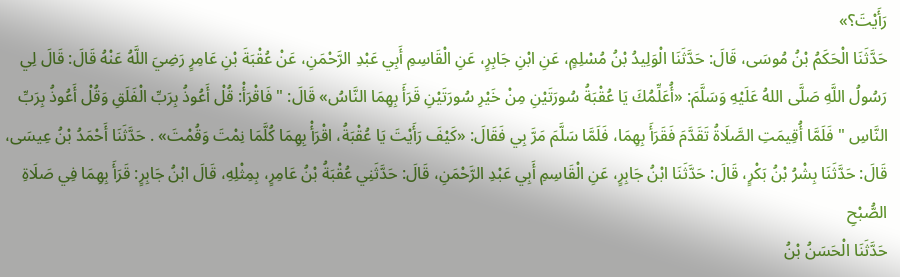رَأَيْتَ؟»
حَدَّثَنَا الْحَكَمُ بْنُ مُوسَى، قَالَ: حَدَّثَنَا الْوَلِيدُ بْنُ مُسْلِمٍ، عَنِ ابْنِ جَابِرٍ، عَنِ الْقَاسِمِ أَبِي عَبْدِ الرَّحْمَنِ، عَنْ عُقْبَةَ بْنِ عَامِرٍ رَضِيَ اللَّهُ عَنْهُ قَالَ: قَالَ لِي رَسُولُ اللَّهِ صَلَّى اللهُ عَلَيْهِ وَسَلَّمَ: «أُعَلِّمُكَ يَا عُقْبَةُ سُورَتَيْنِ مِنْ خَيْرِ سُورَتَيْنِ قَرَأَ بِهِمَا النَّاسُ» قَالَ: " فَاقْرَأْ: قُلْ أَعُوذُ بِرَبِّ الْفَلَقِ وَقُلْ أَعُوذُ بِرَبِّ النَّاسِ " فَلَمَّا أُقِيمَتِ الصَّلَاةُ تَقَدَّمَ فَقَرَأَ بِهِمَا، فَلَمَّا سَلَّمَ مَرَّ بِي فَقَالَ: «كَيْفَ رَأَيْتَ يَا عُقْبَةُ، اقْرَأْ بِهِمَا كُلَّمَا نِمْتَ وَقُمْتَ» . حَدَّثَنَا أَحْمَدُ بْنُ عِيسَى، قَالَ: حَدَّثَنَا بِشْرُ بْنُ بَكْرٍ، قَالَ: حَدَّثَنَا ابْنُ جَابِرٍ، عَنِ الْقَاسِمِ أَبِي عَبْدِ الرَّحْمَنِ، قَالَ: حَدَّثَنِي عُقْبَةُ بْنُ عَامِرٍ، بِمِثْلِهِ، قَالَ ابْنُ جَابِرٍ: قَرَأَ بِهِمَا فِي صَلَاةِ الصُّبْحِ
حَدَّثَنَا الْحَسَنُ بْنُ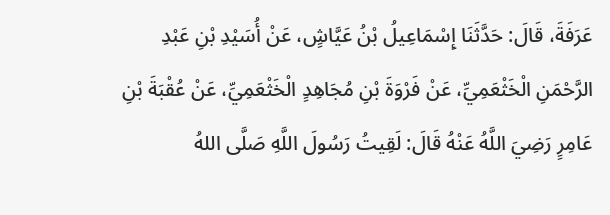عَرَفَةَ، قَالَ: حَدَّثَنَا إِسْمَاعِيلُ بْنُ عَيَّاشٍ، عَنْ أُسَيْدِ بْنِ عَبْدِ الرَّحْمَنِ الْخَثْعَمِيِّ، عَنْ فَرْوَةَ بْنِ مُجَاهِدٍ الْخَثْعَمِيِّ، عَنْ عُقْبَةَ بْنِ عَامِرٍ رَضِيَ اللَّهُ عَنْهُ قَالَ: لَقِيتُ رَسُولَ اللَّهِ صَلَّى اللهُ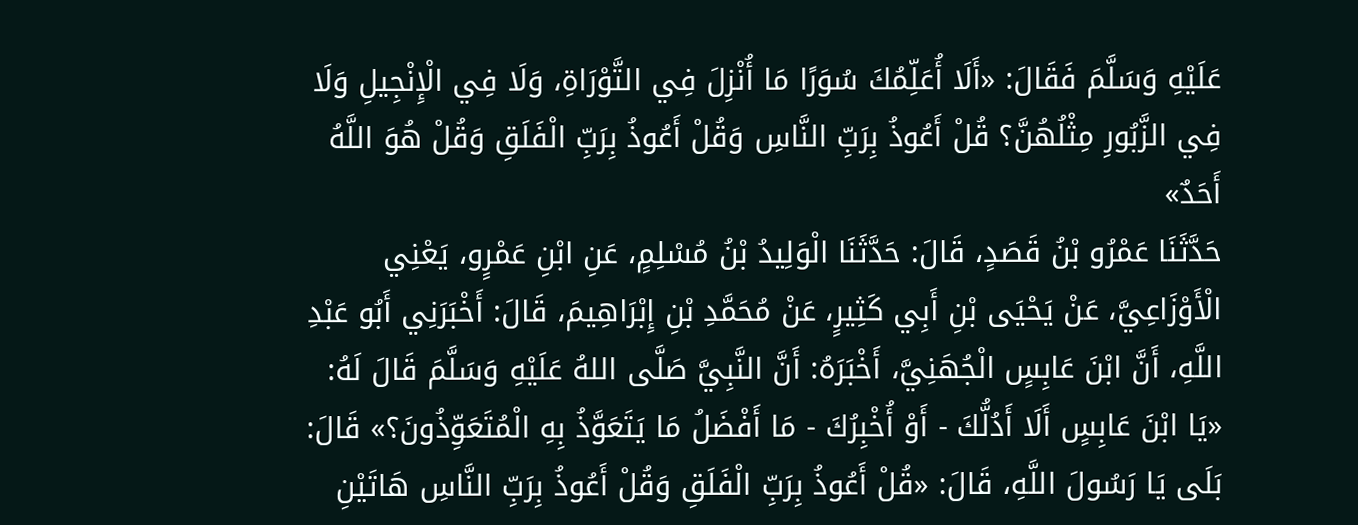عَلَيْهِ وَسَلَّمَ فَقَالَ: «أَلَا أُعَلِّمُكَ سُوَرًا مَا أُنْزِلَ فِي التَّوْرَاةِ، وَلَا فِي الْإِنْجِيلِ وَلَا فِي الزَّبُورِ مِثْلُهُنَّ؟ قُلْ أَعُوذُ بِرَبِّ النَّاسِ وَقُلْ أَعُوذُ بِرَبِّ الْفَلَقِ وَقُلْ هُوَ اللَّهُ أَحَدٌ»
حَدَّثَنَا عَمْرُو بْنُ قَصَدٍ، قَالَ: حَدَّثَنَا الْوَلِيدُ بْنُ مُسْلِمٍ، عَنِ ابْنِ عَمْرٍو، يَعْنِي الْأَوْزَاعِيَّ، عَنْ يَحْيَى بْنِ أَبِي كَثِيرٍ، عَنْ مُحَمَّدِ بْنِ إِبْرَاهِيمَ، قَالَ: أَخْبَرَنِي أَبُو عَبْدِ اللَّهِ، أَنَّ ابْنَ عَابِسٍ الْجُهَنِيَّ، أَخْبَرَهُ: أَنَّ النَّبِيَّ صَلَّى اللهُ عَلَيْهِ وَسَلَّمَ قَالَ لَهُ: «يَا ابْنَ عَابِسٍ أَلَا أَدُلُّكَ - أَوْ أُخْبِرُكَ - مَا أَفْضَلُ مَا يَتَعَوَّذُ بِهِ الْمُتَعَوِّذُونَ؟» قَالَ: بَلَى يَا رَسُولَ اللَّهِ، قَالَ: «قُلْ أَعُوذُ بِرَبِّ الْفَلَقِ وَقُلْ أَعُوذُ بِرَبِّ النَّاسِ هَاتَيْنِ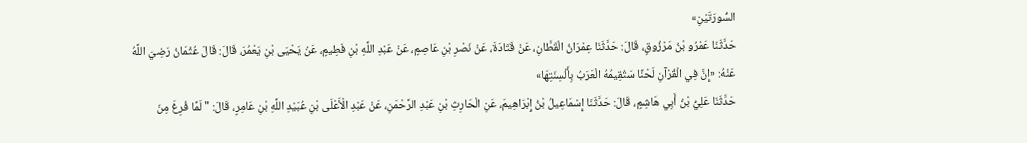السُّورَتَيْنِ»
حَدَّثَنَا عَمْرُو بْنُ مَرْزُوقٍ، قَالَ: حَدَّثَنَا عِمْرَانُ الْقَطَّانِ، عَنْ قَتَادَةَ، عَنْ نَصْرِ بْنِ عَاصِمٍ، عَنْ عَبْدِ اللَّهِ بْنِ فَطِيمٍ، عَنْ يَحْيَى بْنِ يَعْمُرَ، قَالَ: قَالَ عُثْمَانُ رَضِيَ اللَّهُ عَنْهُ: «إِنَّ فِي الْقُرْآنِ لَحْنًا سَتُقِيمُهُ الْعَرَبُ بِأَلْسِنَتِهَا»
حَدَّثَنَا عَلِيُّ بْنُ أَبِي هَاشِمٍ، قَالَ: حَدَّثَنَا إِسْمَاعِيلُ بْنُ إِبْرَاهِيمَ، عَنِ الْحَارِثِ بْنِ عَبْدِ الرَّحْمَنِ، عَنْ عَبْدِ الْأَعْلَى بْنِ عُبَيْدِ اللَّهِ بْنِ عَامِرٍ، قَالَ: " لَمَّا فُرِغَ مِنَ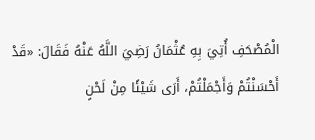الْمُصْحَفِ أُتِيَ بِهِ عُثْمَانُ رَضِيَ اللَّهُ عَنْهُ فَقَالَ: «قَدْ أَحْسَنْتُمْ وَأَجْمَلْتُمْ، أَرَى شَيْئًا مِنْ لَحْنٍ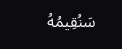سَنُقِيمُهُ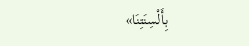بِأَلْسِنَتِنَا»